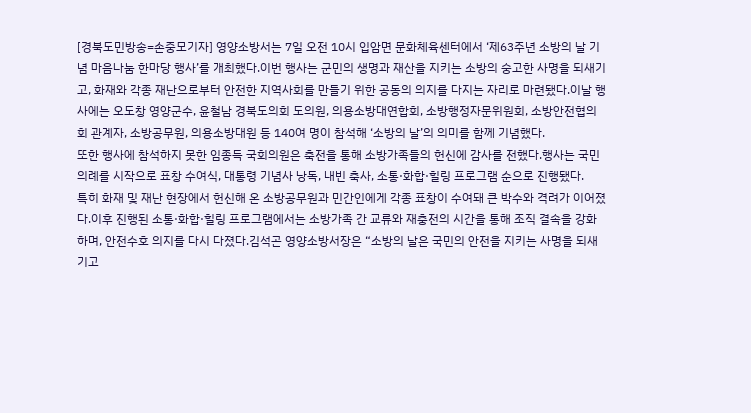[경북도민방송=손중모기자] 영양소방서는 7일 오전 10시 입암면 문화체육센터에서 ‘제63주년 소방의 날 기념 마음나눔 한마당 행사’를 개최했다.이번 행사는 군민의 생명과 재산을 지키는 소방의 숭고한 사명을 되새기고, 화재와 각종 재난으로부터 안전한 지역사회를 만들기 위한 공동의 의지를 다지는 자리로 마련됐다.이날 행사에는 오도창 영양군수, 윤철남 경북도의회 도의원, 의용소방대연합회, 소방행정자문위원회, 소방안전협의회 관계자, 소방공무원, 의용소방대원 등 140여 명이 참석해 ‘소방의 날’의 의미를 함께 기념했다.
또한 행사에 참석하지 못한 임종득 국회의원은 축전을 통해 소방가족들의 헌신에 감사를 전했다.행사는 국민의례를 시작으로 표창 수여식, 대통령 기념사 낭독, 내빈 축사, 소통·화합·힐링 프로그램 순으로 진행됐다.
특히 화재 및 재난 현장에서 헌신해 온 소방공무원과 민간인에게 각종 표창이 수여돼 큰 박수와 격려가 이어졌다.이후 진행된 소통·화합·힐링 프로그램에서는 소방가족 간 교류와 재충전의 시간을 통해 조직 결속을 강화하며, 안전수호 의지를 다시 다졌다.김석곤 영양소방서장은 “소방의 날은 국민의 안전을 지키는 사명을 되새기고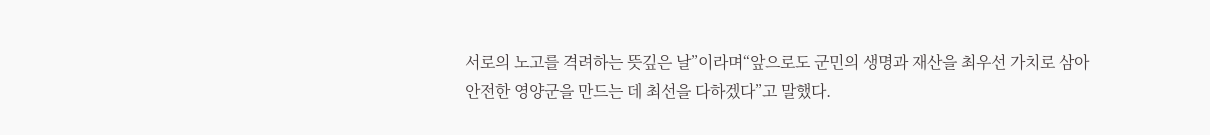서로의 노고를 격려하는 뜻깊은 날”이라며“앞으로도 군민의 생명과 재산을 최우선 가치로 삼아 안전한 영양군을 만드는 데 최선을 다하겠다”고 말했다.